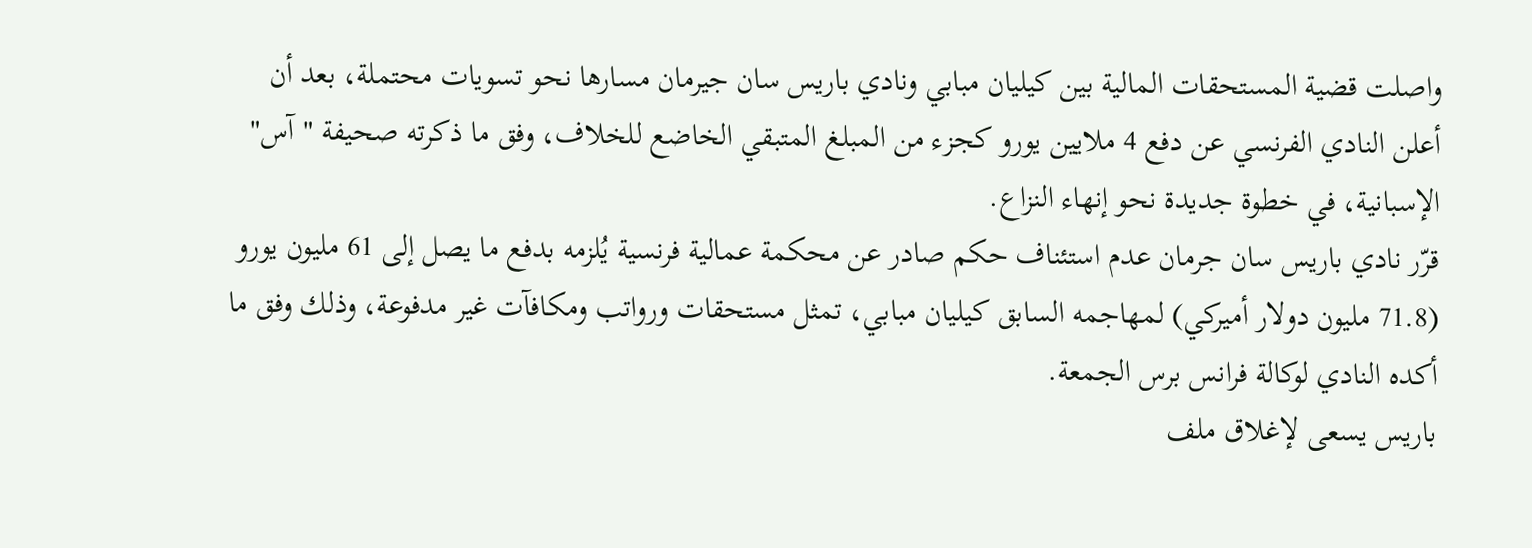واصلت قضية المستحقات المالية بين كيليان مبابي ونادي باريس سان جيرمان مسارها نحو تسويات محتملة، بعد أن أعلن النادي الفرنسي عن دفع 4 ملايين يورو كجزء من المبلغ المتبقي الخاضع للخلاف، وفق ما ذكرته صحيفة "آس" الإسبانية، في خطوة جديدة نحو إنهاء النزاع.
قرّر نادي باريس سان جرمان عدم استئناف حكم صادر عن محكمة عمالية فرنسية يُلزمه بدفع ما يصل إلى 61 مليون يورو (71.8 مليون دولار أميركي) لمهاجمه السابق كيليان مبابي، تمثل مستحقات ورواتب ومكافآت غير مدفوعة، وذلك وفق ما أكده النادي لوكالة فرانس برس الجمعة.
باريس يسعى لإغلاق ملف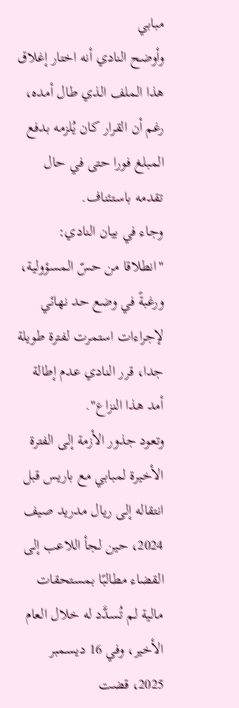مبابي
وأوضح النادي أنه اختار إغلاق هذا الملف الذي طال أمده، رغم أن القرار كان يُلزمه بدفع المبلغ فورا حتى في حال تقدمه باستئناف.
وجاء في بيان النادي: "انطلاقا من حسّ المسؤولية، ورغبةً في وضع حد نهائي لإجراءات استمرت لفترة طويلة جدا، قرر النادي عدم إطالة أمد هذا النزاع".
وتعود جذور الأزمة إلى الفترة الأخيرة لمبابي مع باريس قبل انتقاله إلى ريال مدريد صيف 2024، حين لجأ اللاعب إلى القضاء مطالبًا بمستحقات مالية لم تُسدَّد له خلال العام الأخير، وفي 16 ديسمبر 2025، قضت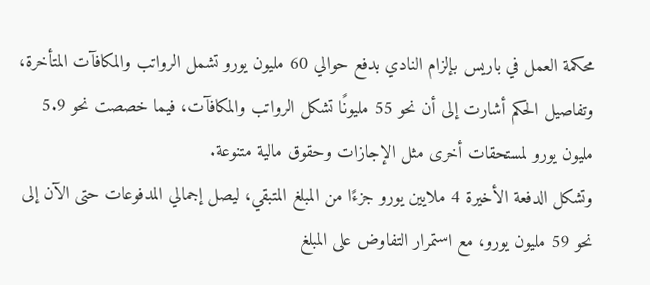محكمة العمل في باريس بإلزام النادي بدفع حوالي 60 مليون يورو تشمل الرواتب والمكافآت المتأخرة، وتفاصيل الحكم أشارت إلى أن نحو 55 مليونًا تشكل الرواتب والمكافآت، فيما خصصت نحو 5.9 مليون يورو لمستحقات أخرى مثل الإجازات وحقوق مالية متنوعة.
وتشكل الدفعة الأخيرة 4 ملايين يورو جزءًا من المبلغ المتبقي، ليصل إجمالي المدفوعات حتى الآن إلى نحو 59 مليون يورو، مع استمرار التفاوض على المبلغ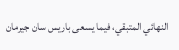النهائي المتبقي، فيما يسعى باريس سان جيرمان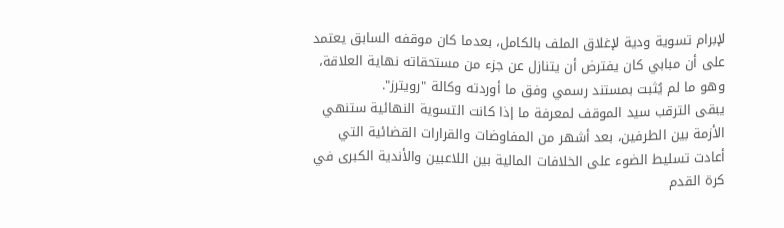لإبرام تسوية ودية لإغلاق الملف بالكامل، بعدما كان موقفه السابق يعتمد على أن مبابي كان يفترض أن يتنازل عن جزء من مستحقاته نهاية العلاقة، وهو ما لم يُثبت بمستند رسمي وفق ما أوردته وكالة "رويترز".
يبقى الترقب سيد الموقف لمعرفة ما إذا كانت التسوية النهائية ستنهي الأزمة بين الطرفين، بعد أشهر من المفاوضات والقرارات القضائية التي أعادت تسليط الضوء على الخلافات المالية بين اللاعبين والأندية الكبرى في كرة القدم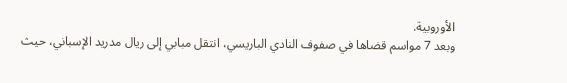الأوروبية.
وبعد 7 مواسم قضاها في صفوف النادي الباريسي، انتقل مبابي إلى ريال مدريد الإسباني، حيث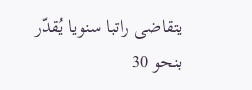يتقاضى راتبا سنويا يُقدّر بنحو 30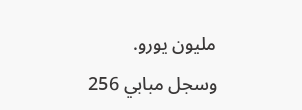مليون يورو.
وسجل مبابي 256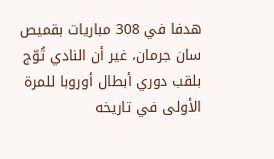هدفا في 308 مباريات بقميص سان جرمان، غير أن النادي تُوّج بلقب دوري أبطال أوروبا للمرة الأولى في تاريخه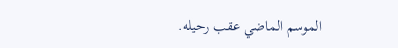الموسم الماضي عقب رحيله.